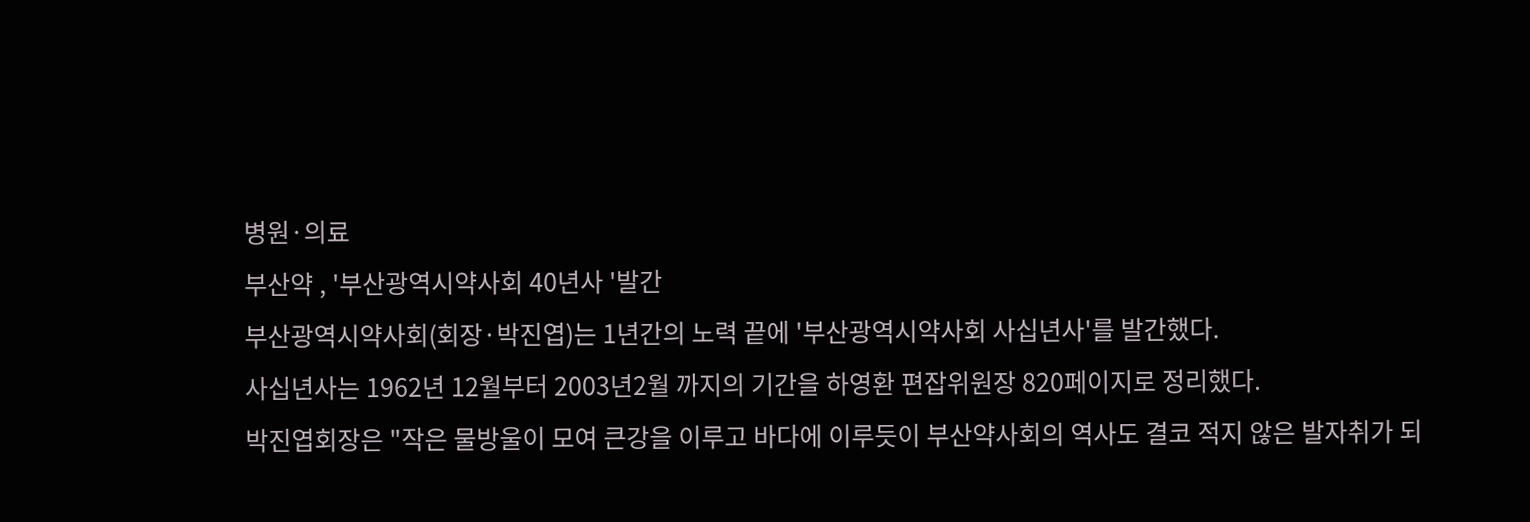병원·의료
부산약 , '부산광역시약사회 40년사 '발간
부산광역시약사회(회장·박진엽)는 1년간의 노력 끝에 '부산광역시약사회 사십년사'를 발간했다.
사십년사는 1962년 12월부터 2003년2월 까지의 기간을 하영환 편잡위원장 820페이지로 정리했다.
박진엽회장은 "작은 물방울이 모여 큰강을 이루고 바다에 이루듯이 부산약사회의 역사도 결코 적지 않은 발자취가 되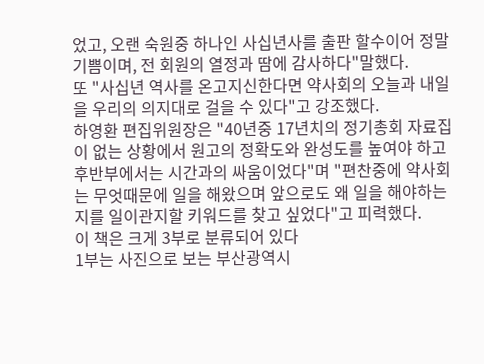었고, 오랜 숙원중 하나인 사십년사를 출판 할수이어 정말 기쁨이며, 전 회원의 열정과 땀에 감사하다"말했다.
또 "사십년 역사를 온고지신한다면 약사회의 오늘과 내일을 우리의 의지대로 걸을 수 있다"고 강조했다.
하영환 편집위원장은 "40년중 17년치의 정기총회 자료집이 없는 상황에서 원고의 정확도와 완성도를 높여야 하고 후반부에서는 시간과의 싸움이었다"며 "편찬중에 약사회는 무엇때문에 일을 해왔으며 앞으로도 왜 일을 해야하는지를 일이관지할 키워드를 찾고 싶었다"고 피력했다.
이 책은 크게 3부로 분류되어 있다
1부는 사진으로 보는 부산광역시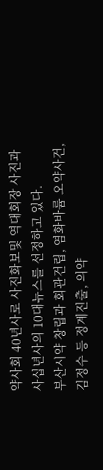약사회 40년사로 사진화보및 역대회장 사진과 사십년사의 10대뉴스를 선정하고 있다.
부산시약 창립과 회관건립, 염화바륨 오약사건, 김정수 등 정계진출, 의약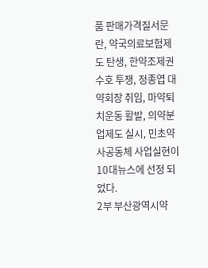품 판매가격질서문란, 약국의료보험제도 탄생, 한약조제권 수호 투쟁, 정종엽 대약회장 취임, 마약퇴치운동 활발, 의약분업제도 실시, 민초약사공동체 사업실현이 10대뉴스에 선정 되었다.
2부 부산광역시약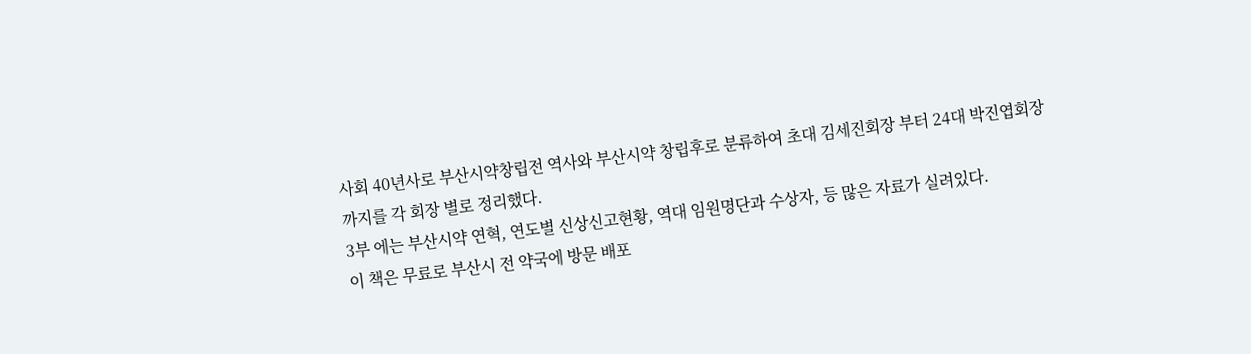사회 40년사로 부산시약창립전 역사와 부산시약 창립후로 분류하여 초대 김세진회장 부터 24대 박진엽회장까지를 각 회장 별로 정리했다.
3부 에는 부산시약 연혁, 연도별 신상신고현황, 역대 임원명단과 수상자, 등 많은 자료가 실려있다.
이 책은 무료로 부산시 전 약국에 방문 배포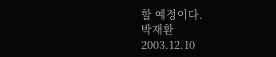할 예정이다.
박재환
2003.12.10